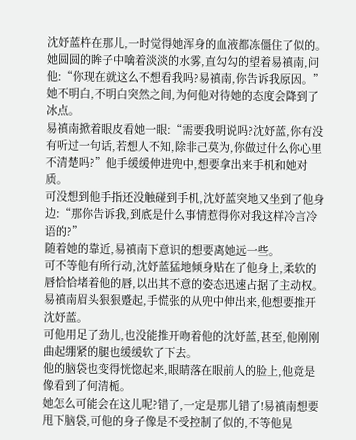沈妤蓝杵在那儿,一时觉得她浑身的血液都冻僵住了似的。她圆圆的眸子中噙着淡淡的水雾,直勾勾的望着易禛南,问他:“你现在就这么不想看我吗?易禛南,你告诉我原因。”她不明白,不明白突然之间,为何他对待她的态度会降到了冰点。
易禛南掀着眼皮看她一眼:“需要我明说吗?沈妤蓝,你有没有听过一句话,若想人不知,除非己莫为,你做过什么你心里不清楚吗?”他手缓缓伸进兜中,想要拿出来手机和她对质。
可没想到他手指还没触碰到手机,沈妤蓝突地又坐到了他身边:“那你告诉我,到底是什么事情惹得你对我这样冷言冷语的?”
随着她的靠近,易禛南下意识的想要离她远一些。
可不等他有所行动,沈妤蓝猛地倾身贴在了他身上,柔软的唇恰恰堵着他的唇,以出其不意的姿态迅速占据了主动权。
易禛南眉头狠狠蹙起,手慌张的从兜中伸出来,他想要推开沈妤蓝。
可他用足了劲儿,也没能推开吻着他的沈妤蓝,甚至,他刚刚曲起绷紧的腿也缓缓软了下去。
他的脑袋也变得恍惚起来,眼睛落在眼前人的脸上,他竟是像看到了何清栀。
她怎么可能会在这儿呢?错了,一定是那儿错了!易禛南想要甩下脑袋,可他的身子像是不受控制了似的,不等他晃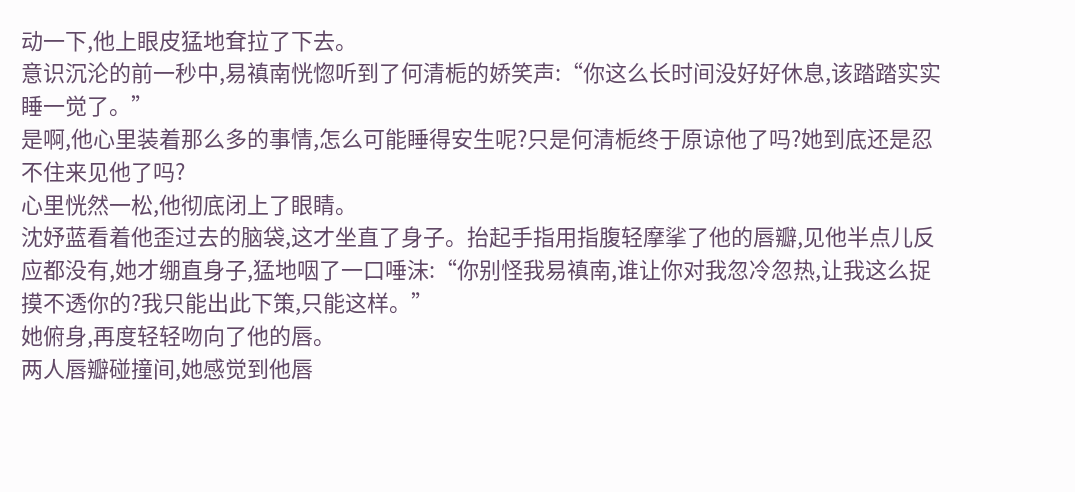动一下,他上眼皮猛地耷拉了下去。
意识沉沦的前一秒中,易禛南恍惚听到了何清栀的娇笑声:“你这么长时间没好好休息,该踏踏实实睡一觉了。”
是啊,他心里装着那么多的事情,怎么可能睡得安生呢?只是何清栀终于原谅他了吗?她到底还是忍不住来见他了吗?
心里恍然一松,他彻底闭上了眼睛。
沈妤蓝看着他歪过去的脑袋,这才坐直了身子。抬起手指用指腹轻摩挲了他的唇瓣,见他半点儿反应都没有,她才绷直身子,猛地咽了一口唾沫:“你别怪我易禛南,谁让你对我忽冷忽热,让我这么捉摸不透你的?我只能出此下策,只能这样。”
她俯身,再度轻轻吻向了他的唇。
两人唇瓣碰撞间,她感觉到他唇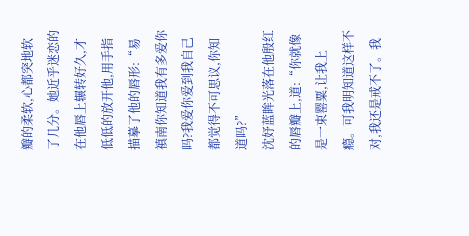瓣的柔软,心都突地软了几分。她近乎迷恋的在他唇上辗转好久,才低低的放开他,用手指描摹了他的唇形:“易禛南你知道我有多爱你吗?我爱你爱到我自己都觉得不可思议,你知道吗?”
沈妤蓝眸光落在他殷红的唇瓣上,道:“你就像是一束罂粟,让我上瘾。可我明知道这样不对,我还是戒不了。我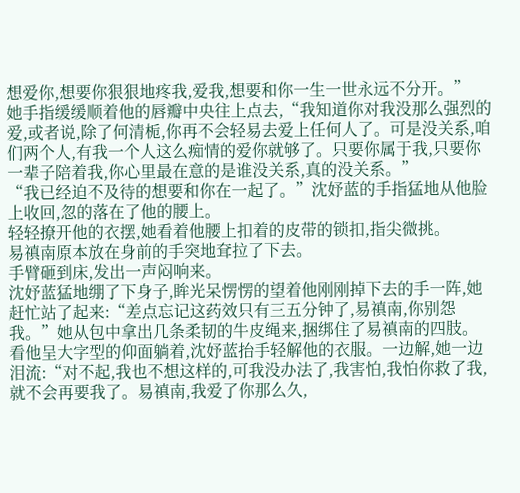想爱你,想要你狠狠地疼我,爱我,想要和你一生一世永远不分开。”
她手指缓缓顺着他的唇瓣中央往上点去,“我知道你对我没那么强烈的爱,或者说,除了何清栀,你再不会轻易去爱上任何人了。可是没关系,咱们两个人,有我一个人这么痴情的爱你就够了。只要你属于我,只要你一辈子陪着我,你心里最在意的是谁没关系,真的没关系。”
“我已经迫不及待的想要和你在一起了。”沈妤蓝的手指猛地从他脸上收回,忽的落在了他的腰上。
轻轻撩开他的衣摆,她看着他腰上扣着的皮带的锁扣,指尖微挑。
易禛南原本放在身前的手突地耷拉了下去。
手臂砸到床,发出一声闷响来。
沈妤蓝猛地绷了下身子,眸光呆愣愣的望着他刚刚掉下去的手一阵,她赶忙站了起来:“差点忘记这药效只有三五分钟了,易禛南,你别怨我。”她从包中拿出几条柔韧的牛皮绳来,捆绑住了易禛南的四肢。
看他呈大字型的仰面躺着,沈妤蓝抬手轻解他的衣服。一边解,她一边泪流:“对不起,我也不想这样的,可我没办法了,我害怕,我怕你救了我,就不会再要我了。易禛南,我爱了你那么久,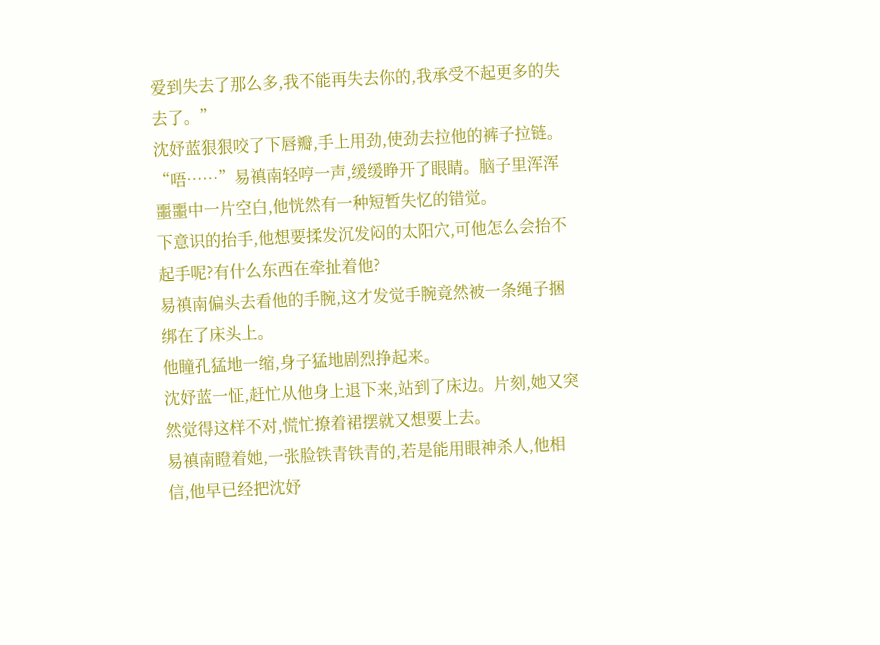爱到失去了那么多,我不能再失去你的,我承受不起更多的失去了。”
沈妤蓝狠狠咬了下唇瓣,手上用劲,使劲去拉他的裤子拉链。
“唔……”易禛南轻哼一声,缓缓睁开了眼睛。脑子里浑浑噩噩中一片空白,他恍然有一种短暂失忆的错觉。
下意识的抬手,他想要揉发沉发闷的太阳穴,可他怎么会抬不起手呢?有什么东西在牵扯着他?
易禛南偏头去看他的手腕,这才发觉手腕竟然被一条绳子捆绑在了床头上。
他瞳孔猛地一缩,身子猛地剧烈挣起来。
沈妤蓝一怔,赶忙从他身上退下来,站到了床边。片刻,她又突然觉得这样不对,慌忙撩着裙摆就又想要上去。
易禛南瞪着她,一张脸铁青铁青的,若是能用眼神杀人,他相信,他早已经把沈妤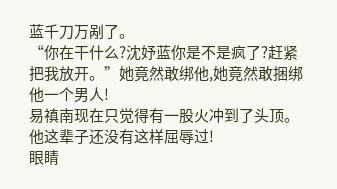蓝千刀万剐了。
“你在干什么?沈妤蓝你是不是疯了?赶紧把我放开。”她竟然敢绑他,她竟然敢捆绑他一个男人!
易禛南现在只觉得有一股火冲到了头顶。他这辈子还没有这样屈辱过!
眼睛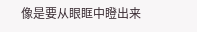像是要从眼眶中瞪出来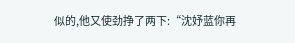似的,他又使劲挣了两下:“沈妤蓝你再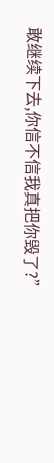敢继续下去,你信不信我真把你毁了?”